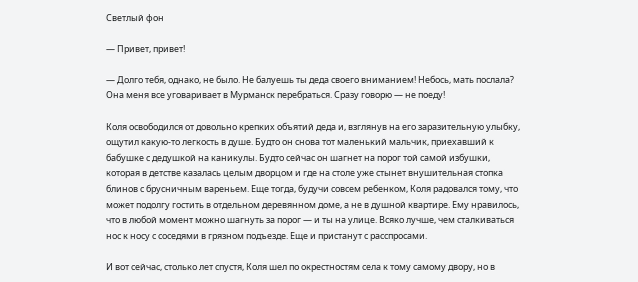Светлый фон

— Привет, привет!

— Долго тебя, однако, не было. Не балуешь ты деда своего вниманием! Небось, мать послала? Она меня все уговаривает в Мурманск перебраться. Сразу говорю — не поеду!

Коля освободился от довольно крепких объятий деда и, взглянув на его заразительную улыбку, ощутил какую-то легкость в душе. Будто он снова тот маленький мальчик, приехавший к бабушке с дедушкой на каникулы. Будто сейчас он шагнет на порог той самой избушки, которая в детстве казалась целым дворцом и где на столе уже стынет внушительная стопка блинов с брусничным вареньем. Еще тогда, будучи совсем ребенком, Коля радовался тому, что может подолгу гостить в отдельном деревянном доме, а не в душной квартире. Ему нравилось, что в любой момент можно шагнуть за порог — и ты на улице. Всяко лучше, чем сталкиваться нос к носу с соседями в грязном подъезде. Еще и пристанут с расспросами.

И вот сейчас, столько лет спустя, Коля шел по окрестностям села к тому самому двору, но в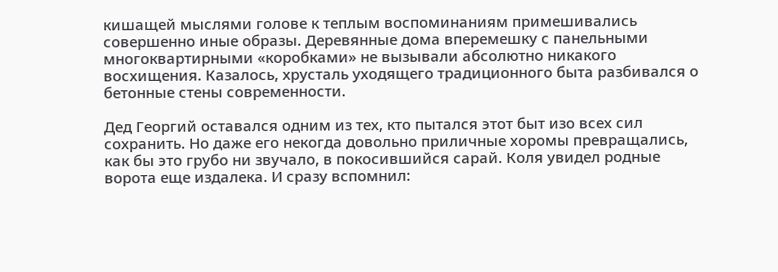кишащей мыслями голове к теплым воспоминаниям примешивались совершенно иные образы. Деревянные дома вперемешку с панельными многоквартирными «коробками» не вызывали абсолютно никакого восхищения. Казалось, хрусталь уходящего традиционного быта разбивался о бетонные стены современности.

Дед Георгий оставался одним из тех, кто пытался этот быт изо всех сил сохранить. Но даже его некогда довольно приличные хоромы превращались, как бы это грубо ни звучало, в покосившийся сарай. Коля увидел родные ворота еще издалека. И сразу вспомнил: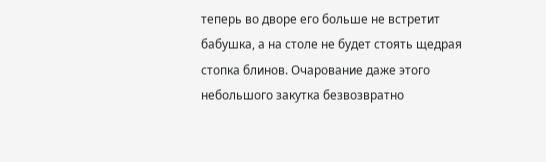теперь во дворе его больше не встретит бабушка, а на столе не будет стоять щедрая стопка блинов. Очарование даже этого небольшого закутка безвозвратно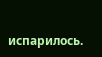испарилось.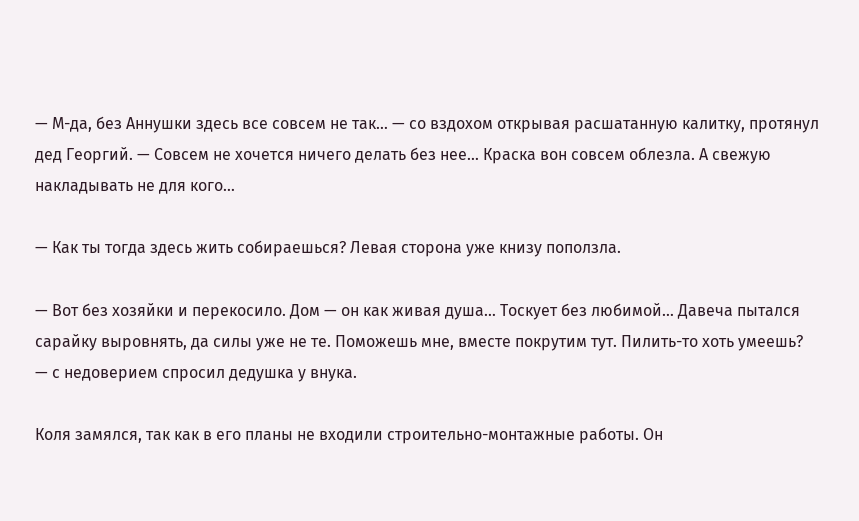— М-да, без Аннушки здесь все совсем не так… — со вздохом открывая расшатанную калитку, протянул дед Георгий. — Совсем не хочется ничего делать без нее… Краска вон совсем облезла. А свежую накладывать не для кого…

— Как ты тогда здесь жить собираешься? Левая сторона уже книзу поползла.

— Вот без хозяйки и перекосило. Дом — он как живая душа… Тоскует без любимой… Давеча пытался сарайку выровнять, да силы уже не те. Поможешь мне, вместе покрутим тут. Пилить-то хоть умеешь? — с недоверием спросил дедушка у внука.

Коля замялся, так как в его планы не входили строительно-монтажные работы. Он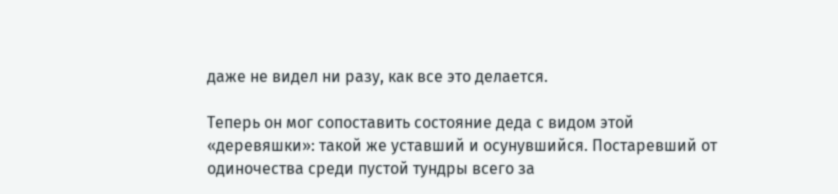даже не видел ни разу, как все это делается.

Теперь он мог сопоставить состояние деда с видом этой «деревяшки»: такой же уставший и осунувшийся. Постаревший от одиночества среди пустой тундры всего за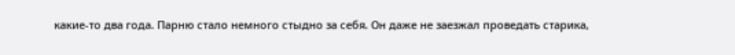какие-то два года. Парню стало немного стыдно за себя. Он даже не заезжал проведать старика,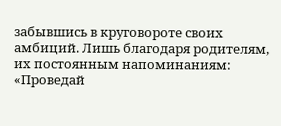забывшись в круговороте своих амбиций. Лишь благодаря родителям, их постоянным напоминаниям: «Проведай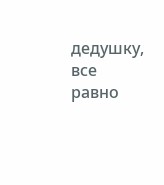дедушку, все равно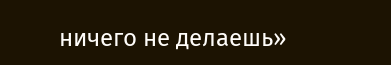ничего не делаешь»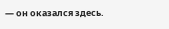— он оказался здесь.